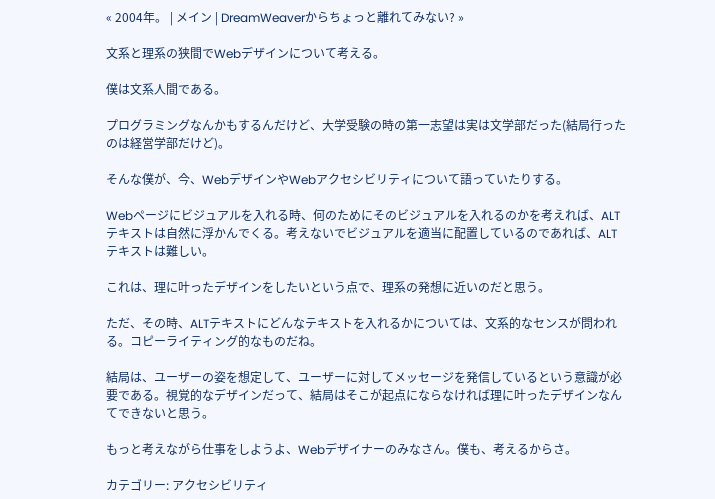« 2004年。 | メイン | DreamWeaverからちょっと離れてみない? »

文系と理系の狭間でWebデザインについて考える。

僕は文系人間である。

プログラミングなんかもするんだけど、大学受験の時の第一志望は実は文学部だった(結局行ったのは経営学部だけど)。

そんな僕が、今、WebデザインやWebアクセシビリティについて語っていたりする。

Webページにビジュアルを入れる時、何のためにそのビジュアルを入れるのかを考えれば、ALTテキストは自然に浮かんでくる。考えないでビジュアルを適当に配置しているのであれば、ALTテキストは難しい。

これは、理に叶ったデザインをしたいという点で、理系の発想に近いのだと思う。

ただ、その時、ALTテキストにどんなテキストを入れるかについては、文系的なセンスが問われる。コピーライティング的なものだね。

結局は、ユーザーの姿を想定して、ユーザーに対してメッセージを発信しているという意識が必要である。視覚的なデザインだって、結局はそこが起点にならなければ理に叶ったデザインなんてできないと思う。

もっと考えながら仕事をしようよ、Webデザイナーのみなさん。僕も、考えるからさ。

カテゴリー: アクセシビリティ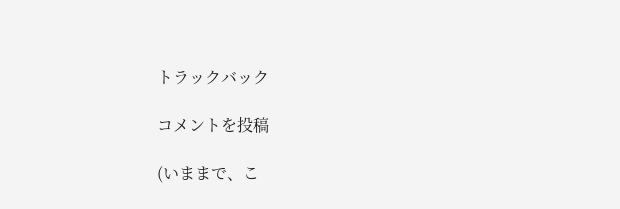トラックバック

コメントを投稿

(いままで、こ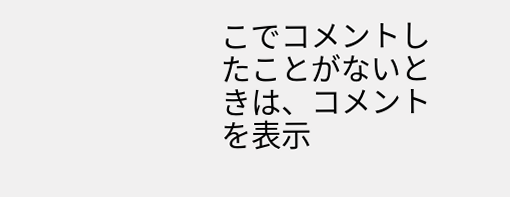こでコメントしたことがないときは、コメントを表示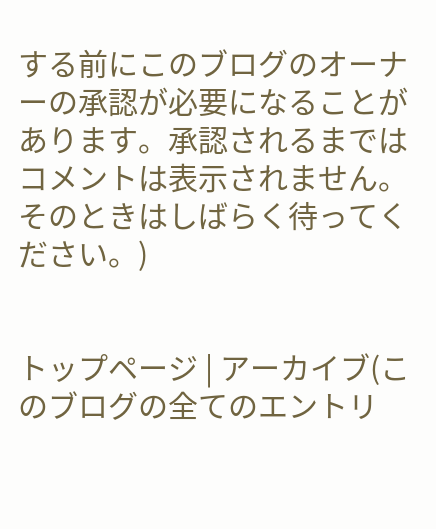する前にこのブログのオーナーの承認が必要になることがあります。承認されるまではコメントは表示されません。そのときはしばらく待ってください。)


トップページ | アーカイブ(このブログの全てのエントリ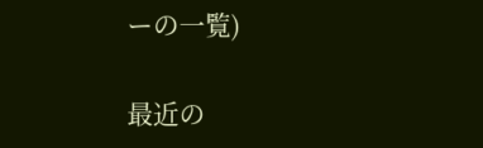ーの一覧)

最近の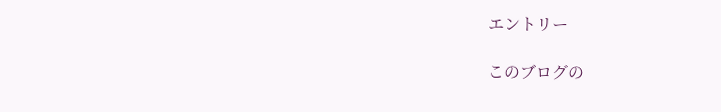エントリー

このブログの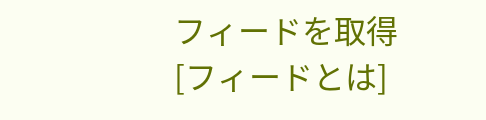フィードを取得
[フィードとは]